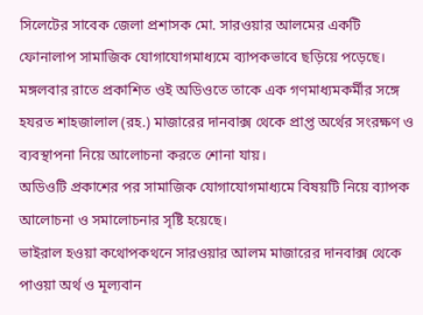সিলেটের সাবেক জেলা প্রশাসক মো. সারওয়ার আলমের একটি ফোনালাপ সামাজিক যোগাযোগমাধ্যমে ব্যাপকভাবে ছড়িয়ে পড়েছে। মঙ্গলবার রাতে প্রকাশিত ওই অডিওতে তাকে এক গণমাধ্যমকর্মীর সঙ্গে হযরত শাহজালাল (রহ.) মাজারের দানবাক্স থেকে প্রাপ্ত অর্থের সংরক্ষণ ও ব্যবস্থাপনা নিয়ে আলোচনা করতে শোনা যায়।
অডিওটি প্রকাশের পর সামাজিক যোগাযোগমাধ্যমে বিষয়টি নিয়ে ব্যাপক আলোচনা ও সমালোচনার সৃষ্টি হয়েছে।
ভাইরাল হওয়া কথোপকথনে সারওয়ার আলম মাজারের দানবাক্স থেকে পাওয়া অর্থ ও মূল্যবান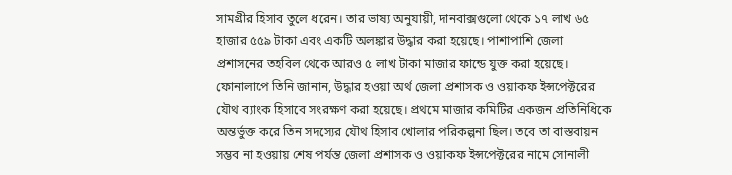সামগ্রীর হিসাব তুলে ধরেন। তার ভাষ্য অনুযায়ী, দানবাক্সগুলো থেকে ১৭ লাখ ৬৫ হাজার ৫৫৯ টাকা এবং একটি অলঙ্কার উদ্ধার করা হয়েছে। পাশাপাশি জেলা প্রশাসনের তহবিল থেকে আরও ৫ লাখ টাকা মাজার ফান্ডে যুক্ত করা হয়েছে।
ফোনালাপে তিনি জানান, উদ্ধার হওয়া অর্থ জেলা প্রশাসক ও ওয়াকফ ইন্সপেক্টরের যৌথ ব্যাংক হিসাবে সংরক্ষণ করা হয়েছে। প্রথমে মাজার কমিটির একজন প্রতিনিধিকে অন্তর্ভুক্ত করে তিন সদস্যের যৌথ হিসাব খোলার পরিকল্পনা ছিল। তবে তা বাস্তবায়ন সম্ভব না হওয়ায় শেষ পর্যন্ত জেলা প্রশাসক ও ওয়াকফ ইন্সপেক্টরের নামে সোনালী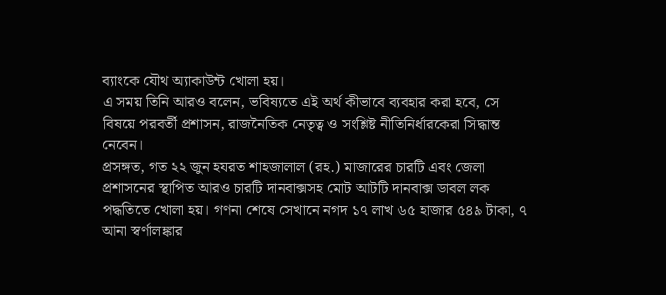ব্যাংকে যৌথ অ্যাকাউন্ট খোলা হয়।
এ সময় তিনি আরও বলেন, ভবিষ্যতে এই অর্থ কীভাবে ব্যবহার করা হবে, সে বিষয়ে পরবর্তী প্রশাসন, রাজনৈতিক নেতৃত্ব ও সংশ্লিষ্ট নীতিনির্ধারকেরা সিদ্ধান্ত নেবেন।
প্রসঙ্গত, গত ২২ জুন হযরত শাহজালাল (রহ.) মাজারের চারটি এবং জেলা প্রশাসনের স্থাপিত আরও চারটি দানবাক্সসহ মোট আটটি দানবাক্স ডাবল লক পদ্ধতিতে খোলা হয়। গণনা শেষে সেখানে নগদ ১৭ লাখ ৬৫ হাজার ৫৪৯ টাকা, ৭ আনা স্বর্ণালঙ্কার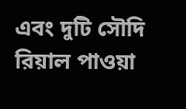এবং দুটি সৌদি রিয়াল পাওয়া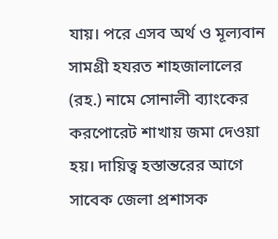যায়। পরে এসব অর্থ ও মূল্যবান সামগ্রী হযরত শাহজালালের (রহ.) নামে সোনালী ব্যাংকের করপোরেট শাখায় জমা দেওয়া হয়। দায়িত্ব হস্তান্তরের আগে সাবেক জেলা প্রশাসক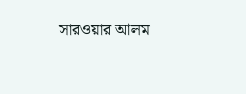সারওয়ার আলম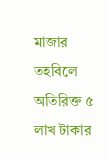মাজার তহবিলে অতিরিক্ত ৫ লাখ টাকার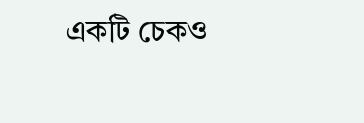একটি চেকও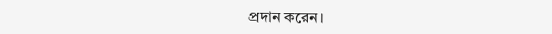প্রদান করেন।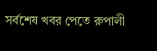সর্বশেষ খবর পেতে রুপালী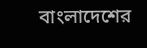বাংলাদেশের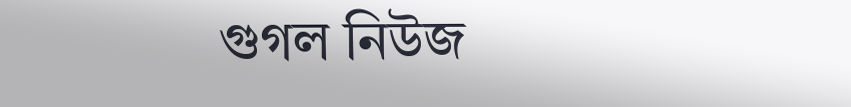গুগল নিউজ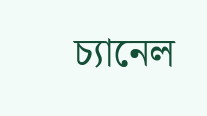চ্যানেল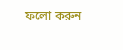ফলো করুন